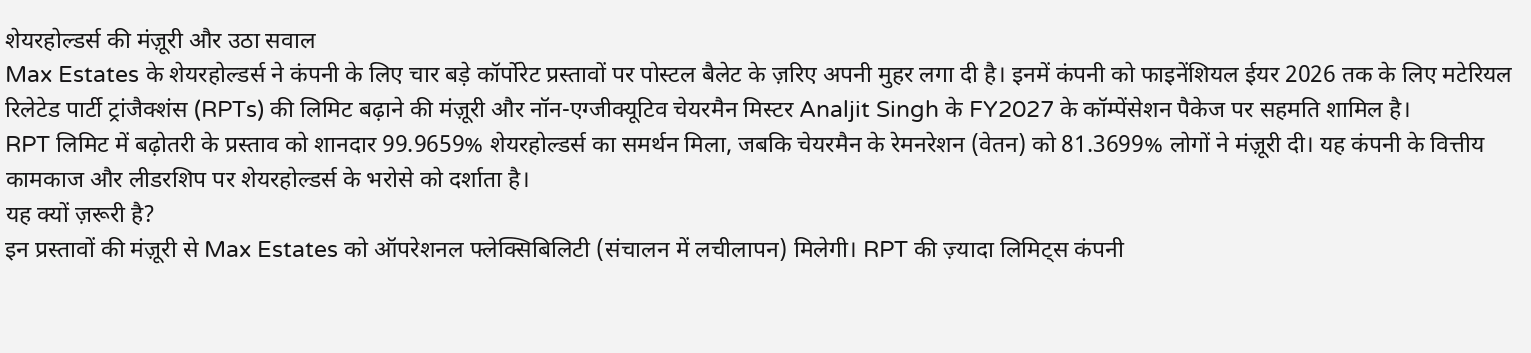शेयरहोल्डर्स की मंज़ूरी और उठा सवाल
Max Estates के शेयरहोल्डर्स ने कंपनी के लिए चार बड़े कॉर्पोरेट प्रस्तावों पर पोस्टल बैलेट के ज़रिए अपनी मुहर लगा दी है। इनमें कंपनी को फाइनेंशियल ईयर 2026 तक के लिए मटेरियल रिलेटेड पार्टी ट्रांजैक्शंस (RPTs) की लिमिट बढ़ाने की मंज़ूरी और नॉन-एग्जीक्यूटिव चेयरमैन मिस्टर Analjit Singh के FY2027 के कॉम्पेंसेशन पैकेज पर सहमति शामिल है।
RPT लिमिट में बढ़ोतरी के प्रस्ताव को शानदार 99.9659% शेयरहोल्डर्स का समर्थन मिला, जबकि चेयरमैन के रेमनरेशन (वेतन) को 81.3699% लोगों ने मंज़ूरी दी। यह कंपनी के वित्तीय कामकाज और लीडरशिप पर शेयरहोल्डर्स के भरोसे को दर्शाता है।
यह क्यों ज़रूरी है?
इन प्रस्तावों की मंज़ूरी से Max Estates को ऑपरेशनल फ्लेक्सिबिलिटी (संचालन में लचीलापन) मिलेगी। RPT की ज़्यादा लिमिट्स कंपनी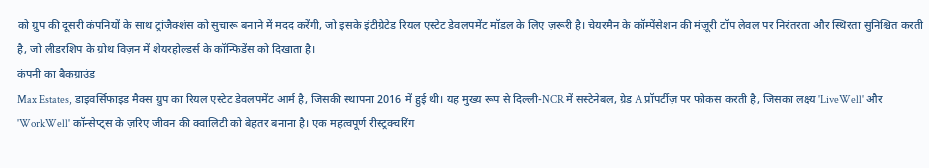को ग्रुप की दूसरी कंपनियों के साथ ट्रांजैक्शंस को सुचारू बनाने में मदद करेंगी, जो इसके इंटीग्रेटेड रियल एस्टेट डेवलपमेंट मॉडल के लिए ज़रूरी है। चेयरमैन के कॉम्पेंसेशन की मंज़ूरी टॉप लेवल पर निरंतरता और स्थिरता सुनिश्चित करती है, जो लीडरशिप के ग्रोथ विज़न में शेयरहोल्डर्स के कॉन्फिडेंस को दिखाता है।
कंपनी का बैकग्राउंड
Max Estates, डाइवर्सिफाइड मैक्स ग्रुप का रियल एस्टेट डेवलपमेंट आर्म है, जिसकी स्थापना 2016 में हुई थी। यह मुख्य रूप से दिल्ली-NCR में सस्टेनेबल, ग्रेड A प्रॉपर्टीज़ पर फोकस करती है, जिसका लक्ष्य 'LiveWell' और 'WorkWell' कॉन्सेप्ट्स के ज़रिए जीवन की क्वालिटी को बेहतर बनाना है। एक महत्वपूर्ण रीस्ट्रक्चरिंग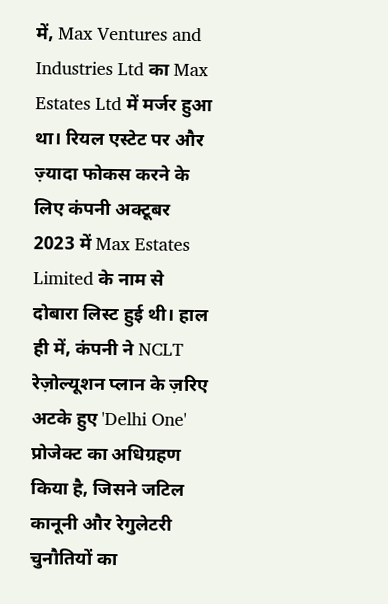में, Max Ventures and Industries Ltd का Max Estates Ltd में मर्जर हुआ था। रियल एस्टेट पर और ज़्यादा फोकस करने के लिए कंपनी अक्टूबर 2023 में Max Estates Limited के नाम से दोबारा लिस्ट हुई थी। हाल ही में, कंपनी ने NCLT रेज़ोल्यूशन प्लान के ज़रिए अटके हुए 'Delhi One' प्रोजेक्ट का अधिग्रहण किया है, जिसने जटिल कानूनी और रेगुलेटरी चुनौतियों का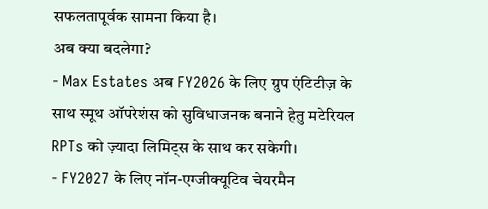सफलतापूर्वक सामना किया है।
अब क्या बदलेगा?
- Max Estates अब FY2026 के लिए ग्रुप एंटिटीज़ के साथ स्मूथ ऑपरेशंस को सुविधाजनक बनाने हेतु मटेरियल RPTs को ज़्यादा लिमिट्स के साथ कर सकेगी।
- FY2027 के लिए नॉन-एग्जीक्यूटिव चेयरमैन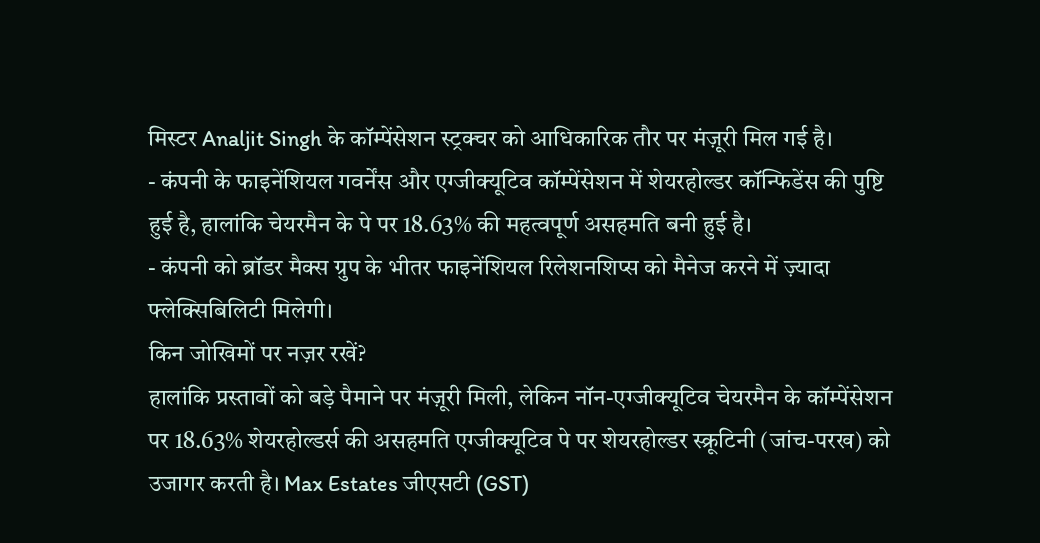मिस्टर Analjit Singh के कॉम्पेंसेशन स्ट्रक्चर को आधिकारिक तौर पर मंज़ूरी मिल गई है।
- कंपनी के फाइनेंशियल गवर्नेंस और एग्जीक्यूटिव कॉम्पेंसेशन में शेयरहोल्डर कॉन्फिडेंस की पुष्टि हुई है, हालांकि चेयरमैन के पे पर 18.63% की महत्वपूर्ण असहमति बनी हुई है।
- कंपनी को ब्रॉडर मैक्स ग्रुप के भीतर फाइनेंशियल रिलेशनशिप्स को मैनेज करने में ज़्यादा फ्लेक्सिबिलिटी मिलेगी।
किन जोखिमों पर नज़र रखें?
हालांकि प्रस्तावों को बड़े पैमाने पर मंज़ूरी मिली, लेकिन नॉन-एग्जीक्यूटिव चेयरमैन के कॉम्पेंसेशन पर 18.63% शेयरहोल्डर्स की असहमति एग्जीक्यूटिव पे पर शेयरहोल्डर स्क्रूटिनी (जांच-परख) को उजागर करती है। Max Estates जीएसटी (GST)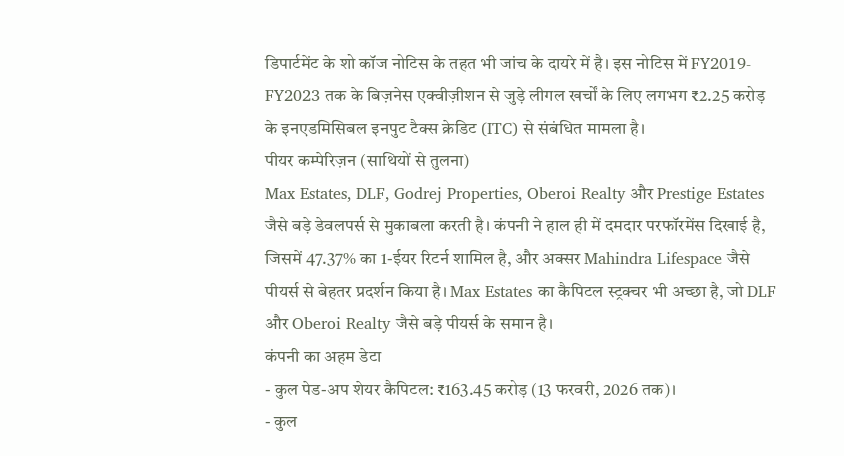डिपार्टमेंट के शो कॉज नोटिस के तहत भी जांच के दायरे में है। इस नोटिस में FY2019-FY2023 तक के बिज़नेस एक्वीज़ीशन से जुड़े लीगल खर्चों के लिए लगभग ₹2.25 करोड़ के इनएडमिसिबल इनपुट टैक्स क्रेडिट (ITC) से संबंधित मामला है।
पीयर कम्पेरिज़न (साथियों से तुलना)
Max Estates, DLF, Godrej Properties, Oberoi Realty और Prestige Estates जैसे बड़े डेवलपर्स से मुकाबला करती है। कंपनी ने हाल ही में दमदार परफॉरमेंस दिखाई है, जिसमें 47.37% का 1-ईयर रिटर्न शामिल है, और अक्सर Mahindra Lifespace जैसे पीयर्स से बेहतर प्रदर्शन किया है। Max Estates का कैपिटल स्ट्रक्चर भी अच्छा है, जो DLF और Oberoi Realty जैसे बड़े पीयर्स के समान है।
कंपनी का अहम डेटा
- कुल पेड-अप शेयर कैपिटल: ₹163.45 करोड़ (13 फरवरी, 2026 तक)।
- कुल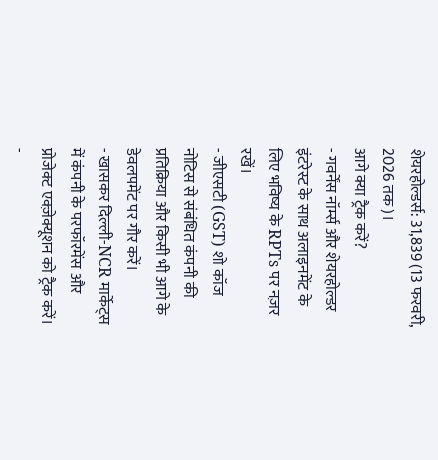शेयरहोल्डर्स: 31,839 (13 फरवरी, 2026 तक)।
आगे क्या ट्रैक करें?
- गवर्नेंस नॉर्म्स और शेयरहोल्डर इंटरेस्ट के साथ अलाइनमेंट के लिए भविष्य के RPTs पर नज़र रखें।
- जीएसटी (GST) शो कॉज नोटिस से संबंधित कंपनी की प्रतिक्रिया और किसी भी आगे के डेवलपमेंट पर गौर करें।
- खासकर दिल्ली-NCR मार्केट्स में कंपनी के परफॉरमेंस और प्रोजेक्ट एक्ज़ेक्यूशन को ट्रैक करें।
-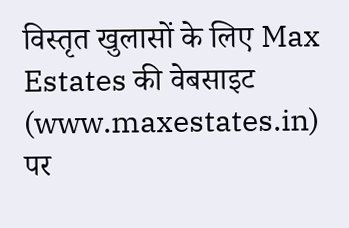विस्तृत खुलासों के लिए Max Estates की वेबसाइट (www.maxestates.in) पर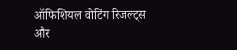ऑफिशियल वोटिंग रिजल्ट्स और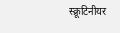स्क्रूटिनीयर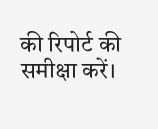की रिपोर्ट की समीक्षा करें।